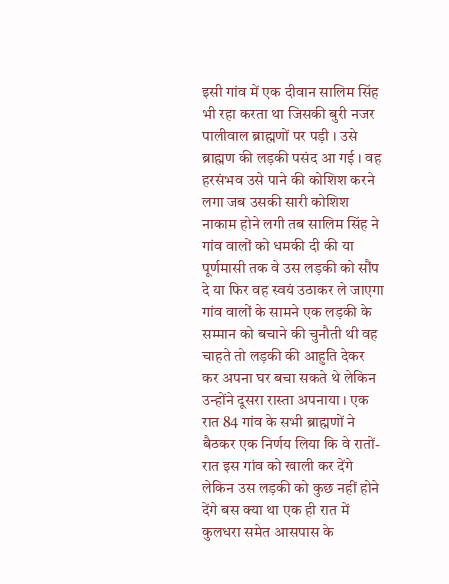इसी गांव में एक दीवान सालिम सिंह भी रहा करता था जिसकी बुरी नजर पालीवाल ब्राह्मणों पर पड़ी । उसे ब्राह्मण की लड़की पसंद आ गई । वह हरसंभव उसे पाने की कोशिश करने लगा जब उसकी सारी कोशिश नाकाम होने लगी तब सालिम सिंह ने गांव वालों को धमकी दी की या पूर्णमासी तक वे उस लड़की को सौंप दे या फिर वह स्वयं उठाकर ले जाएगा गांव वालों के सामने एक लड़की के सम्मान को बचाने की चुनौती थी वह चाहते तो लड़की की आहुति देकर कर अपना घर बचा सकते थे लेकिन उन्होंने दूसरा रास्ता अपनाया । एक रात 84 गांव के सभी ब्राह्मणों ने बैठकर एक निर्णय लिया कि वे रातों-रात इस गांव को खाली कर देंगे लेकिन उस लड़की को कुछ नहीं होने देंगे बस क्या था एक ही रात में कुलधरा समेत आसपास के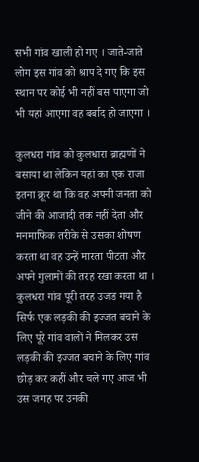सभी गांव खाली हो गए । जाते-जाते लोग इस गांव को श्राप दे गए कि इस स्थान पर कोई भी नहीं बस पाएगा जो भी यहां आएगा वह बर्बाद हो जाएगा ।

कुलधरा गांव को कुलधारा ब्राह्मणों ने बसाया था लेकिन यहां का एक राजा इतना क्रूर था कि वह अपनी जनता को जीने की आजादी तक नहीं देता और मनमाफिक तरीके से उसका शोषण करता था वह उन्हें मारता पीटता और अपने गुलामों की तरह रखा करता था । कुलधरा गांव पूरी तरह उजड गया है सिर्फ एक लड़की की इज्जत बचाने के लिए पूरे गांव वालों ने मिलकर उस लड़की की इज्जत बचाने के लिए गांव छोड़ कर कहीं और चले गए आज भी उस जगह पर उनकी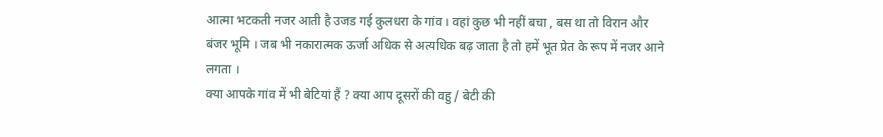आत्मा भटकती नजर आती है उजड गई कुलधरा के गांव । वहां कुछ भी नहीं बचा , बस था तो विरान और बंजर भूमि । जब भी नकारात्मक ऊर्जा अधिक से अत्यधिक बढ़ जाता है तो हमें भूत प्रेत के रूप में नजर आने लगता ।
क्या आपके गांव में भी बेटियां हैं ? क्या आप दूसरों की वहु / बेटी की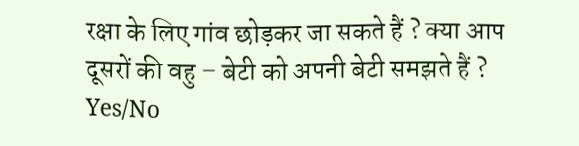रक्षा के लिए गांव छोड़कर जा सकते हैं ? क्या आप दूसरों की वहु – बेटी को अपनी बेटी समझते हैं ? Yes/No